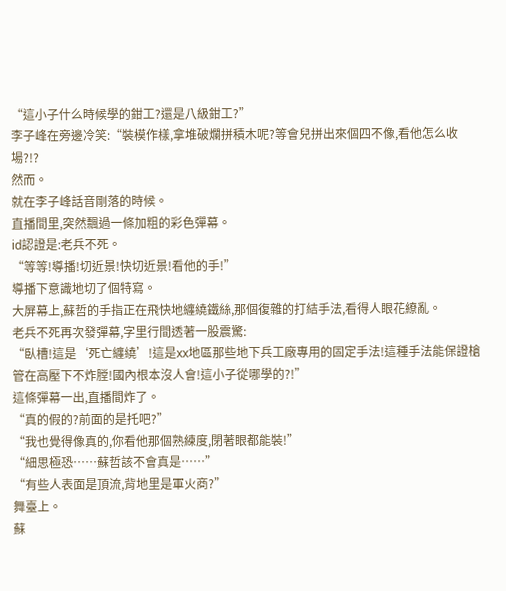“這小子什么時候學的鉗工?還是八級鉗工?”
李子峰在旁邊冷笑:“裝模作樣,拿堆破爛拼積木呢?等會兒拼出來個四不像,看他怎么收場?!?
然而。
就在李子峰話音剛落的時候。
直播間里,突然飄過一條加粗的彩色彈幕。
id認證是:老兵不死。
“等等!導播!切近景!快切近景!看他的手!”
導播下意識地切了個特寫。
大屏幕上,蘇哲的手指正在飛快地纏繞鐵絲,那個復雜的打結手法,看得人眼花繚亂。
老兵不死再次發彈幕,字里行間透著一股震驚:
“臥槽!這是‘死亡纏繞’!這是xx地區那些地下兵工廠專用的固定手法!這種手法能保證槍管在高壓下不炸膛!國內根本沒人會!這小子從哪學的?!”
這條彈幕一出,直播間炸了。
“真的假的?前面的是托吧?”
“我也覺得像真的,你看他那個熟練度,閉著眼都能裝!”
“細思極恐……蘇哲該不會真是……”
“有些人表面是頂流,背地里是軍火商?”
舞臺上。
蘇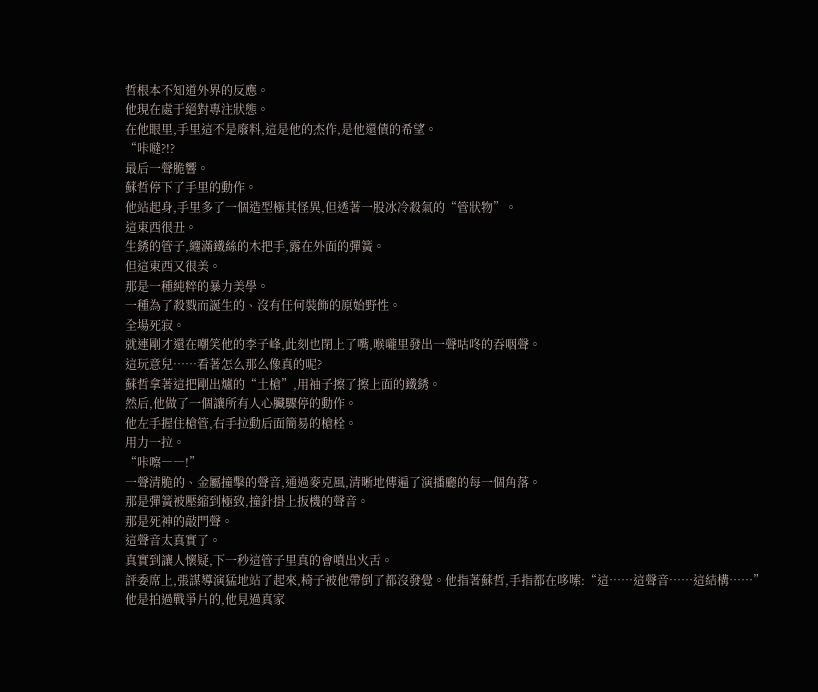哲根本不知道外界的反應。
他現在處于絕對專注狀態。
在他眼里,手里這不是廢料,這是他的杰作,是他還債的希望。
“咔噠?!?
最后一聲脆響。
蘇哲停下了手里的動作。
他站起身,手里多了一個造型極其怪異,但透著一股冰冷殺氣的“管狀物”。
這東西很丑。
生銹的管子,纏滿鐵絲的木把手,露在外面的彈簧。
但這東西又很美。
那是一種純粹的暴力美學。
一種為了殺戮而誕生的、沒有任何裝飾的原始野性。
全場死寂。
就連剛才還在嘲笑他的李子峰,此刻也閉上了嘴,喉嚨里發出一聲咕咚的吞咽聲。
這玩意兒……看著怎么那么像真的呢?
蘇哲拿著這把剛出爐的“土槍”,用袖子擦了擦上面的鐵銹。
然后,他做了一個讓所有人心臟驟停的動作。
他左手握住槍管,右手拉動后面簡易的槍栓。
用力一拉。
“咔嚓――!”
一聲清脆的、金屬撞擊的聲音,通過麥克風,清晰地傳遍了演播廳的每一個角落。
那是彈簧被壓縮到極致,撞針掛上扳機的聲音。
那是死神的敲門聲。
這聲音太真實了。
真實到讓人懷疑,下一秒這管子里真的會噴出火舌。
評委席上,張謀導演猛地站了起來,椅子被他帶倒了都沒發覺。他指著蘇哲,手指都在哆嗦:“這……這聲音……這結構……”
他是拍過戰爭片的,他見過真家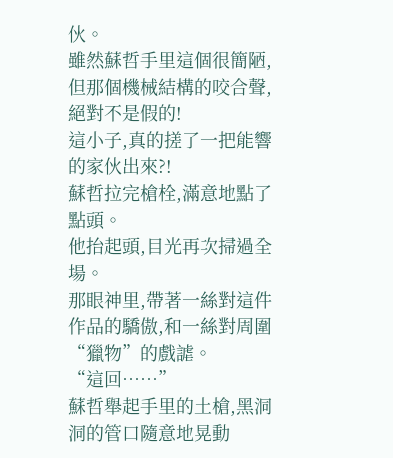伙。
雖然蘇哲手里這個很簡陋,但那個機械結構的咬合聲,絕對不是假的!
這小子,真的搓了一把能響的家伙出來?!
蘇哲拉完槍栓,滿意地點了點頭。
他抬起頭,目光再次掃過全場。
那眼神里,帶著一絲對這件作品的驕傲,和一絲對周圍“獵物”的戲謔。
“這回……”
蘇哲舉起手里的土槍,黑洞洞的管口隨意地晃動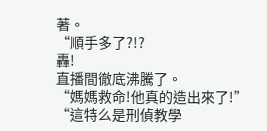著。
“順手多了?!?
轟!
直播間徹底沸騰了。
“媽媽救命!他真的造出來了!”
“這特么是刑偵教學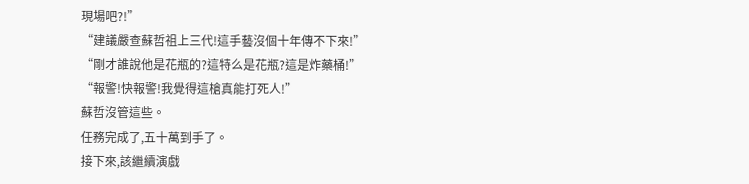現場吧?!”
“建議嚴查蘇哲祖上三代!這手藝沒個十年傳不下來!”
“剛才誰說他是花瓶的?這特么是花瓶?這是炸藥桶!”
“報警!快報警!我覺得這槍真能打死人!”
蘇哲沒管這些。
任務完成了,五十萬到手了。
接下來,該繼續演戲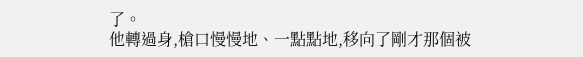了。
他轉過身,槍口慢慢地、一點點地,移向了剛才那個被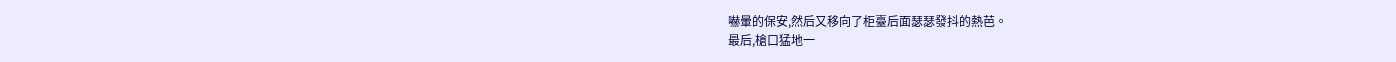嚇暈的保安,然后又移向了柜臺后面瑟瑟發抖的熱芭。
最后,槍口猛地一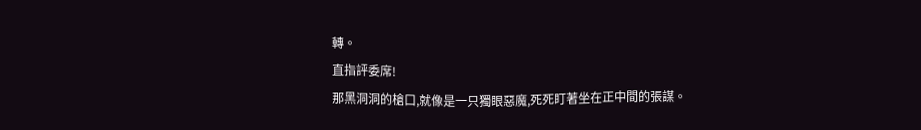轉。
直指評委席!
那黑洞洞的槍口,就像是一只獨眼惡魔,死死盯著坐在正中間的張謀。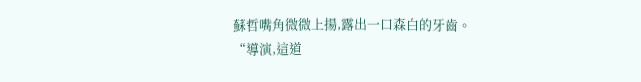蘇哲嘴角微微上揚,露出一口森白的牙齒。
“導演,這道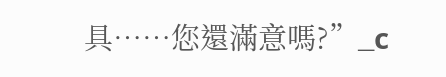具……您還滿意嗎?”_c